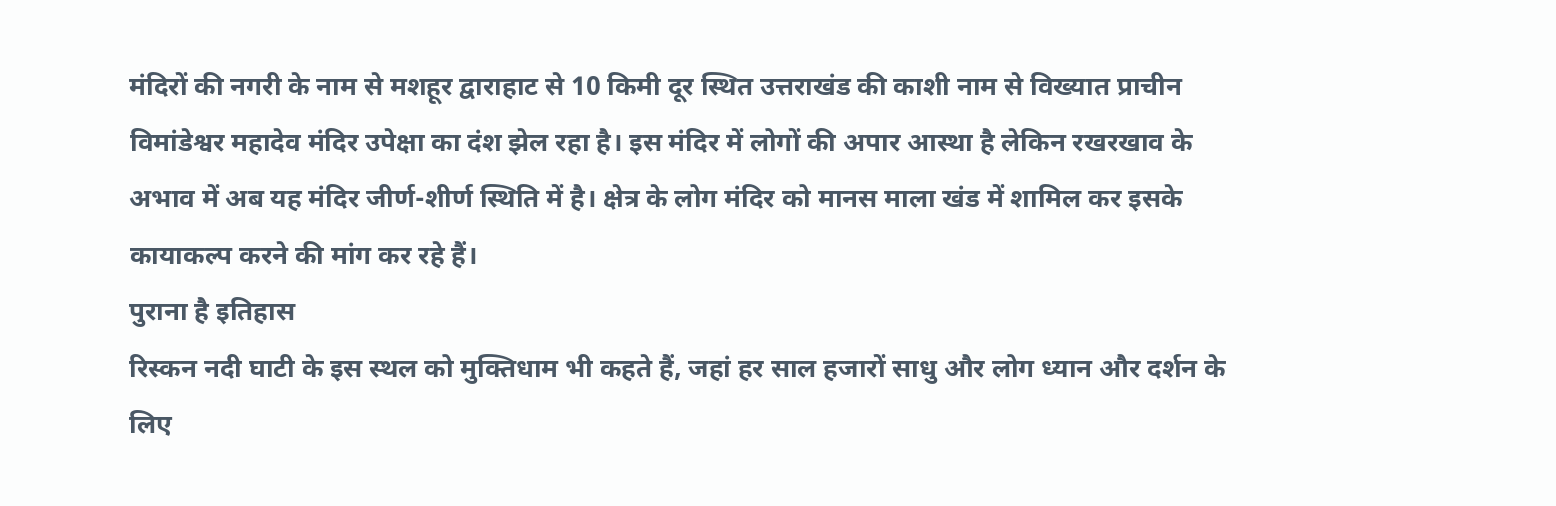मंदिरों की नगरी के नाम से मशहूर द्वाराहाट से 10 किमी दूर स्थित उत्तराखंड की काशी नाम से विख्यात प्राचीन विमांडेश्वर महादेव मंदिर उपेक्षा का दंश झेल रहा है। इस मंदिर में लोगों की अपार आस्था है लेकिन रखरखाव के अभाव में अब यह मंदिर जीर्ण-शीर्ण स्थिति में है। क्षेत्र के लोग मंदिर को मानस माला खंड में शामिल कर इसके कायाकल्प करने की मांग कर रहे हैं।
पुराना है इतिहास
रिस्कन नदी घाटी के इस स्थल को मुक्तिधाम भी कहते हैं, जहां हर साल हजारों साधु और लोग ध्यान और दर्शन के लिए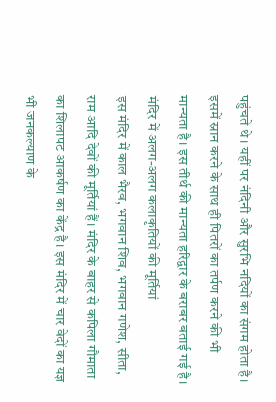पहुंचते थे। यहीं पर नंदिनी और सुरभि नदियों का संगम होता है। इसमें स्नान करने के साथ ही पितरों का तर्पण करने की भी मान्यता है। इस तीर्थ की मान्यता हरिद्वार के बराबर बताई गई है।
मंदिर में अलग-अलग कलाकृतियों की मूर्तियां
इस मंदिर में काल भैरव, भगवान शिव, भगवान गणेश, सीता, राम आदि देवों की मूर्तियां हैं। मंदिर के बाहर से कपिला गौमाता का शिलापट आकर्षण का केंद्र है। इस मंदिर में चार वेदों का यज्ञ भी जनकल्याण के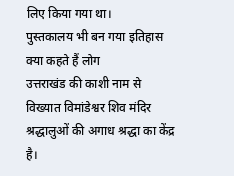लिए किया गया था।
पुस्तकालय भी बन गया इतिहास
क्या कहते हैं लोग
उत्तराखंड की काशी नाम से विख्यात विमांडेश्वर शिव मंदिर श्रद्धालुओं की अगाध श्रद्धा का केंद्र है।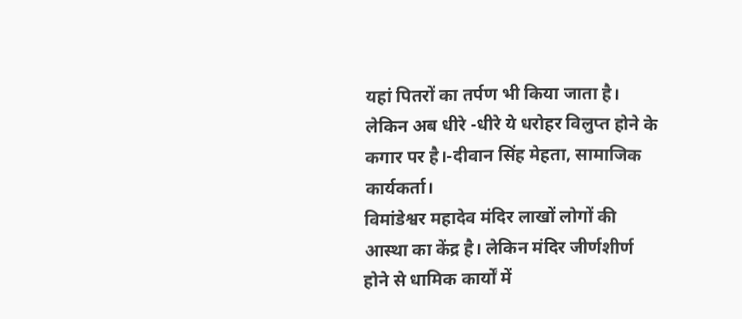यहां पितरों का तर्पण भी किया जाता है। लेकिन अब धीरे -धीरे ये धरोहर विलुप्त होने के कगार पर है।-दीवान सिंह मेहता, सामाजिक कार्यकर्ता।
विमांडेश्वर महादेव मंदिर लाखों लोगों की आस्था का केंद्र है। लेकिन मंदिर जीर्णशीर्ण होने से धामिक कार्यों में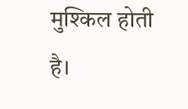मुश्किल होती है।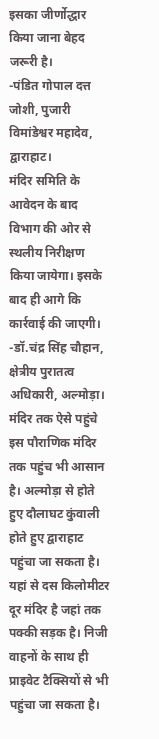इसका जीर्णोद्धार किया जाना बेहद जरूरी है।
-पंडित गोपाल दत्त जोशी, पुजारी विमांडेश्वर महादेव, द्वाराहाट।
मंदिर समिति के आवेदन के बाद विभाग की ओर से स्थलीय निरीक्षण किया जायेगा। इसके बाद ही आगे कि कार्रवाई की जाएगी।
-डॉ.चंद्र सिंह चौहान, क्षेत्रीय पुरातत्व अधिकारी, अल्मोड़ा।
मंदिर तक ऐसे पहुंचे
इस पौराणिक मंदिर तक पहुंच भी आसान है। अल्मोड़ा से होते हुए दौलाघट कुंवाली होते हुए द्वाराहाट पहुंचा जा सकता है। यहां से दस किलोमीटर दूर मंदिर है जहां तक पक्की सड़क है। निजी वाहनों के साथ ही प्राइवेट टैक्सियों से भी पहुंचा जा सकता है।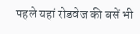पहले यहां रोडवेज की बसें भी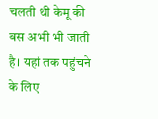चलती थी केमू की बस अभी भी जाती है। यहां तक पहुंचने के लिए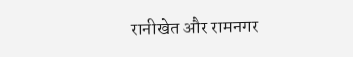रानीखेत और रामनगर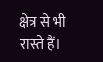क्षेत्र से भी रास्ते हैं।